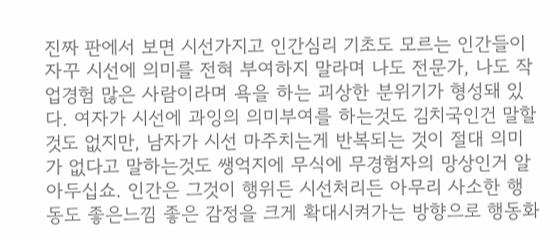진짜 판에서 보면 시선가지고 인간심리 기초도 모르는 인간들이 자꾸 시선에 의미를 전혀 부여하지 말라며 나도 전문가, 나도 작업경험 많은 사람이라며 욕을 하는 괴상한 분위기가 형성돼 있다. 여자가 시선에 과잉의 의미부여를 하는것도 김치국인건 말할것도 없지만, 남자가 시선 마주치는게 반복되는 것이 절대 의미가 없다고 말하는것도 쌩억지에 무식에 무경험자의 망상인거 알아두십쇼. 인간은 그것이 행위든 시선처리든 아무리 사소한 행동도 좋은느낌 좋은 감정을 크게 확대시켜가는 방향으로 행동화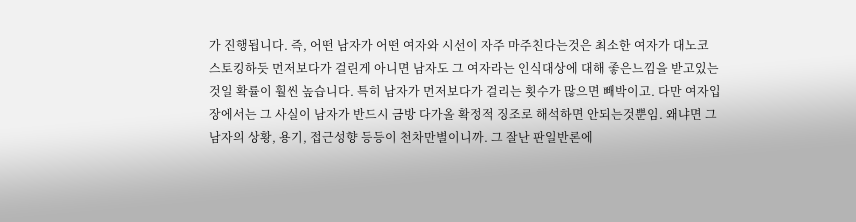가 진행됩니다. 즉, 어떤 남자가 어떤 여자와 시선이 자주 마주친다는것은 최소한 여자가 대노코 스토킹하듯 먼저보다가 걸린게 아니면 남자도 그 여자라는 인식대상에 대해 좋은느낌을 받고있는것일 확률이 훨씬 높습니다. 특히 남자가 먼저보다가 걸리는 횟수가 많으면 빼박이고. 다만 여자입장에서는 그 사실이 남자가 반드시 금방 다가올 확정적 징조로 해석하면 안되는것뿐임. 왜냐면 그 남자의 상황, 용기, 접근성향 등등이 천차만별이니까. 그 잘난 판일반론에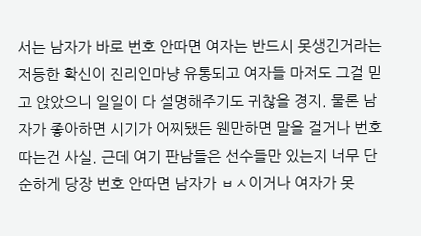서는 남자가 바로 번호 안따면 여자는 반드시 못생긴거라는 저등한 확신이 진리인마냥 유통되고 여자들 마저도 그걸 믿고 앉았으니 일일이 다 설명해주기도 귀찮을 경지. 물론 남자가 좋아하면 시기가 어찌됐든 웬만하면 말을 걸거나 번호따는건 사실. 근데 여기 판남들은 선수들만 있는지 너무 단순하게 당장 번호 안따면 남자가 ㅂㅅ이거나 여자가 못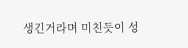생긴거라며 미친듯이 성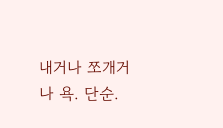내거나 쪼개거나 욕. 단순.